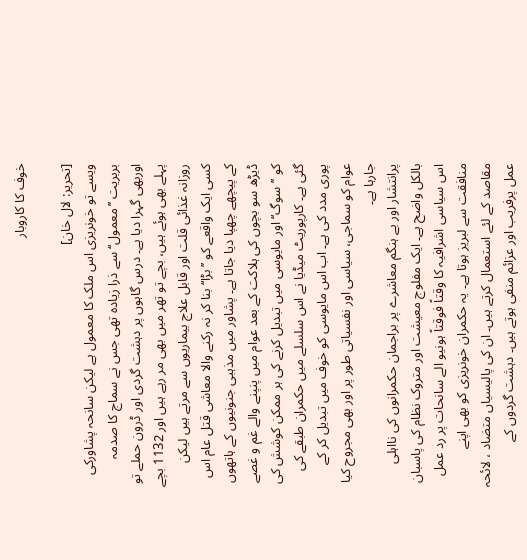خوف کا کاروبار

[تحریر: لال خان]
ویسے تو خونریزی اس ملک کا معمول ہے لیکن سانحہ پشاورکی بربریت ’’معمول‘‘ سے ذرا زیادہ تھی جس نے سماج کا صدمہ اوربھی گہرا دیا ہے۔ درس گاہوں پر دہشت گردی اور ڈرون حملے تو پہلے بھی ہوئے ہیں، بچے تو تھر میں بھی مر رہے ہیں اور 1132 بچے روزانہ غذائی قلت اور قابل علاج بیماریوں سے مرتے ہیں لیکن کسی ایک واقعے کو ’’بڑا‘‘ بنا کر نہ رکنے والا معاشی قتل عام اس کے پیچھے چھپا دیا جاتا ہے۔ پشاور میں مذہبی جنونیوں کے ہاتھوں ڈیڑھ سو بچوں کی ہلاکت کے بعد عوام میں پنپنے والے غم و غصے کو ’’سوگ‘‘ اور مایوسی میں تبدیل کرنے کی ہر ممکن کوشش کی گئی ہے۔ کارپوریٹ میڈیا نے اس سلسلے میں حکمران طبقے کی پوری مدد کی ہے۔ اب اس مایوسی کو خوف میں تبدیل کر کے عوام کو سماجی، سیاسی اور نفسیاتی طور پر اور بھی مجروح کیا جارہا ہے۔
پرانتشار اور بے ہنگم معاشرے پر براجمان حکمرانوں کی نااہلی بالکل واضح ہے۔ ایک مفلوج معیشت اور متروک نظام کی پاسبان اس سیاسی اشرافیہ کا وقتاً فوقتاً ہونیو الے سانحات پر رد عمل منافقت سے لبریز ہوتا ہے۔ یہ حکمران خونریزی کو بھی اپنے مقاصد کے لئے استعمال کرتے ہیں۔ ان کی پالیسیاں متضاد ، لائحہ عمل پرفریب اور عزائم منفی ہوتے ہیں۔ دہشت گردوں کے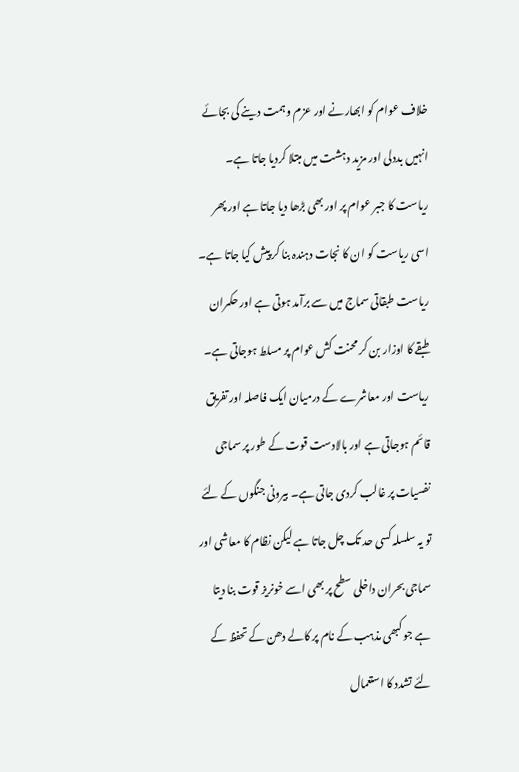خلاف عوام کو ابھارنے اور عزم وہمت دینے کی بجائے انہیں بددلی اور مزید دہشت میں مبتلا کردیا جاتا ہے۔ ریاست کا جبر عوام پر اور بھی بڑھا دیا جاتا ہے اور پھر اسی ریاست کو ان کا نجات دہندہ بنا کر پیش کیا جاتا ہے۔
ریاست طبقاتی سماج میں سے برآمد ہوتی ہے اور حکمران طبقے کا اوزار بن کر محنت کش عوام پر مسلط ہوجاتی ہے۔ ریاست اور معاشرے کے درمیان ایک فاصلہ اور تفریق قائم ہوجاتی ہے اور بالادست قوت کے طور پر سماجی نفسیات پر غالب کردی جاتی ہے۔ بیرونی جنگوں کے لئے تو یہ سلسلہ کسی حد تک چل جاتا ہے لیکن نظام کا معاشی اور سماجی بحران داخلی سطح پر بھی اسے خونریز قوت بنا دیتا ہے جو کبھی مذہب کے نام پر کالے دھن کے تحفظ کے لئے تشدد کا استعمال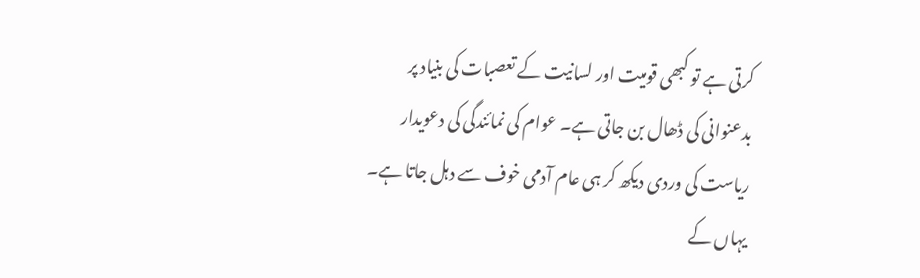کرتی ہے تو کبھی قومیت اور لسانیت کے تعصبات کی بنیاد پر بدعنوانی کی ڈھال بن جاتی ہے۔ عوام کی نمائندگی کی دعویدار ریاست کی وردی دیکھ کر ہی عام آدمی خوف سے دہل جاتا ہے۔
یہاں کے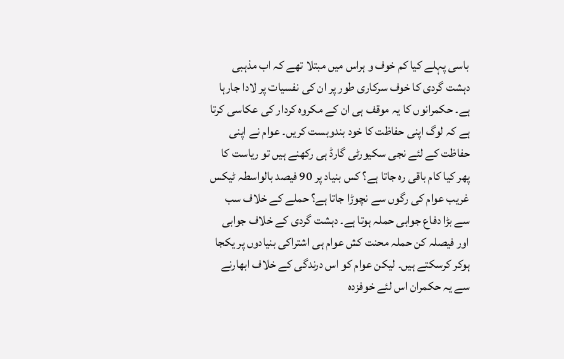باسی پہلے کیا کم خوف و ہراس میں مبتلا تھے کہ اب مذہبی دہشت گردی کا خوف سرکاری طور پر ان کی نفسیات پر لادا جارہا ہے۔ حکمرانوں کا یہ موقف ہی ان کے مکروہ کردار کی عکاسی کرتا ہے کہ لوگ اپنی حفاظت کا خود بندوبست کریں۔ عوام نے اپنی حفاظت کے لئے نجی سکیورٹی گارڈ ہی رکھنے ہیں تو ریاست کا پھر کیا کام باقی رہ جاتا ہے؟ کس بنیاد پر 90 فیصد بالواسطہ ٹیکس غریب عوام کی رگوں سے نچوڑا جاتا ہے؟ حملے کے خلاف سب سے بڑا دفاع جوابی حملہ ہوتا ہے۔ دہشت گردی کے خلاف جوابی اور فیصلہ کن حملہ محنت کش عوام ہی اشتراکی بنیادوں پر یکجا ہوکر کرسکتے ہیں۔ لیکن عوام کو اس درندگی کے خلاف ابھارنے سے یہ حکمران اس لئے خوفزدہ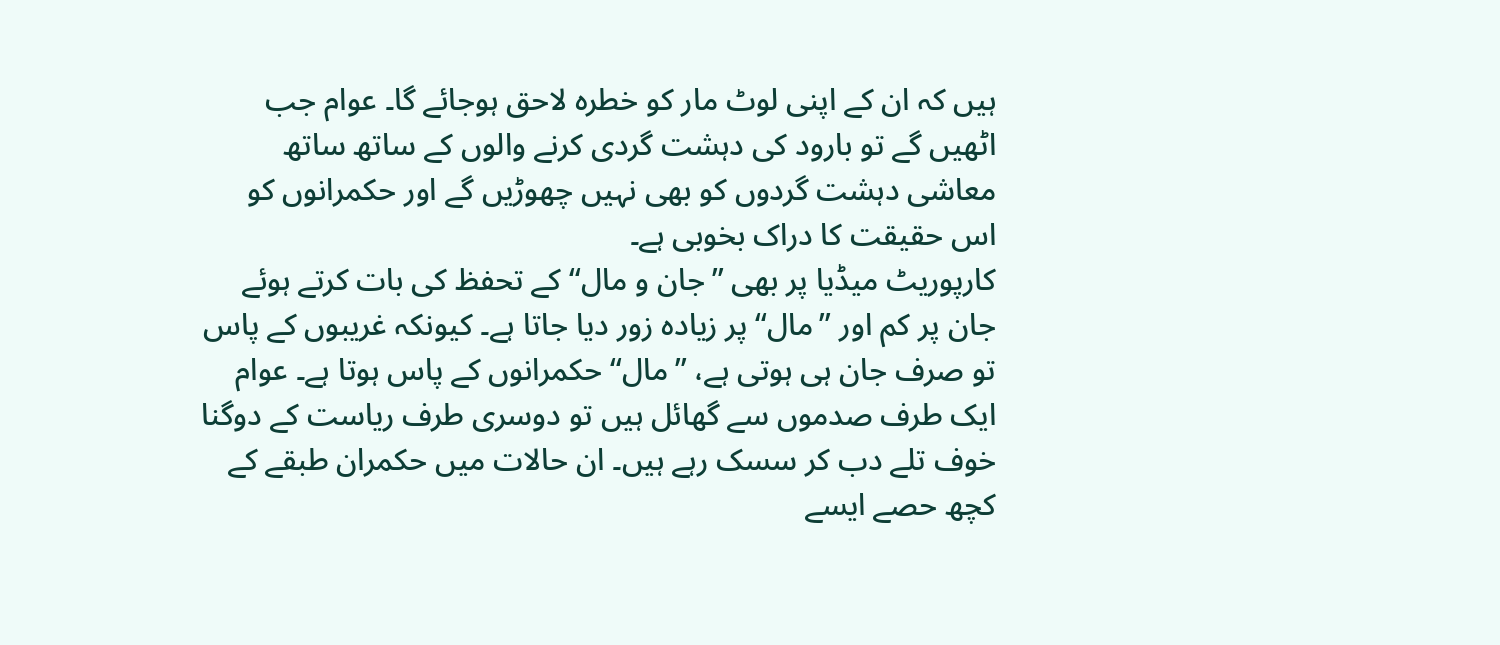ہیں کہ ان کے اپنی لوٹ مار کو خطرہ لاحق ہوجائے گا۔ عوام جب اٹھیں گے تو بارود کی دہشت گردی کرنے والوں کے ساتھ ساتھ معاشی دہشت گردوں کو بھی نہیں چھوڑیں گے اور حکمرانوں کو اس حقیقت کا دراک بخوبی ہے۔
کارپوریٹ میڈیا پر بھی ’’جان و مال‘‘ کے تحفظ کی بات کرتے ہوئے جان پر کم اور ’’مال‘‘ پر زیادہ زور دیا جاتا ہے۔ کیونکہ غریبوں کے پاس تو صرف جان ہی ہوتی ہے، ’’مال‘‘ حکمرانوں کے پاس ہوتا ہے۔ عوام ایک طرف صدموں سے گھائل ہیں تو دوسری طرف ریاست کے دوگنا خوف تلے دب کر سسک رہے ہیں۔ ان حالات میں حکمران طبقے کے کچھ حصے ایسے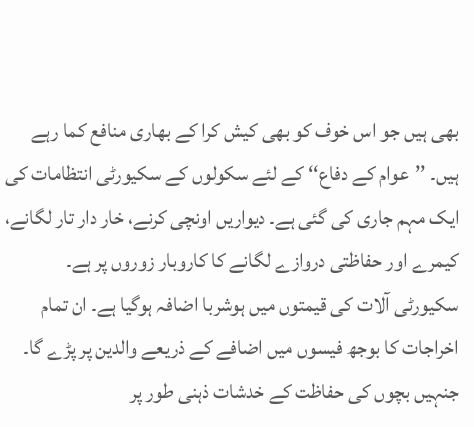بھی ہیں جو اس خوف کو بھی کیش کرا کے بھاری منافع کما رہے ہیں۔ ’’عوام کے دفاع‘‘ کے لئے سکولوں کے سکیورٹی انتظامات کی ایک مہم جاری کی گئی ہے۔ دیواریں اونچی کرنے، خار دار تار لگانے، کیمرے اور حفاظتی دروازے لگانے کا کاروبار زوروں پر ہے۔ سکیورٹی آلات کی قیمتوں میں ہوشربا اضافہ ہوگیا ہے۔ ان تمام اخراجات کا بوجھ فیسوں میں اضافے کے ذریعے والدین پر پڑے گا۔ جنہیں بچوں کی حفاظت کے خدشات ذہنی طور پر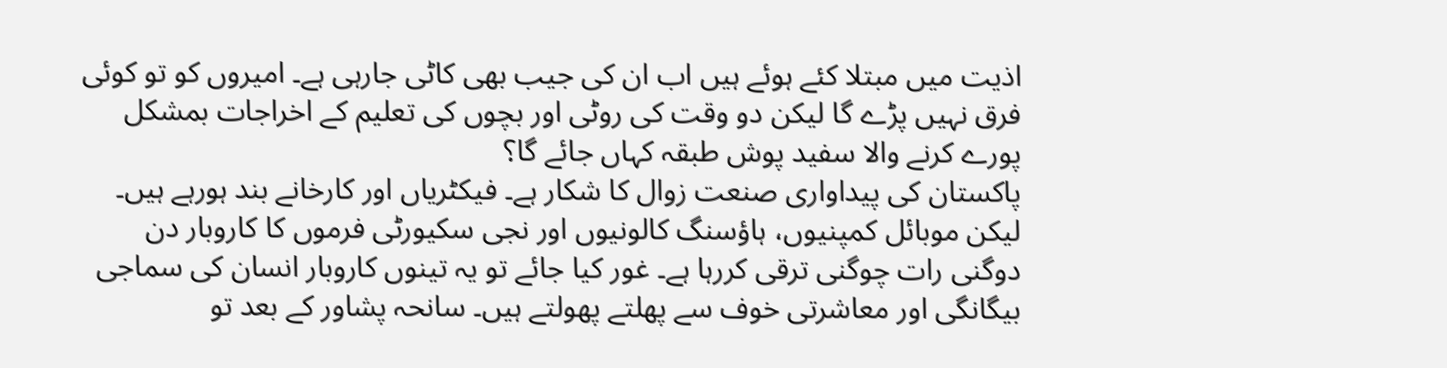اذیت میں مبتلا کئے ہوئے ہیں اب ان کی جیب بھی کاٹی جارہی ہے۔ امیروں کو تو کوئی فرق نہیں پڑے گا لیکن دو وقت کی روٹی اور بچوں کی تعلیم کے اخراجات بمشکل پورے کرنے والا سفید پوش طبقہ کہاں جائے گا؟
پاکستان کی پیداواری صنعت زوال کا شکار ہے۔ فیکٹریاں اور کارخانے بند ہورہے ہیں۔ لیکن موبائل کمپنیوں، ہاؤسنگ کالونیوں اور نجی سکیورٹی فرموں کا کاروبار دن دوگنی رات چوگنی ترقی کررہا ہے۔ غور کیا جائے تو یہ تینوں کاروبار انسان کی سماجی بیگانگی اور معاشرتی خوف سے پھلتے پھولتے ہیں۔ سانحہ پشاور کے بعد تو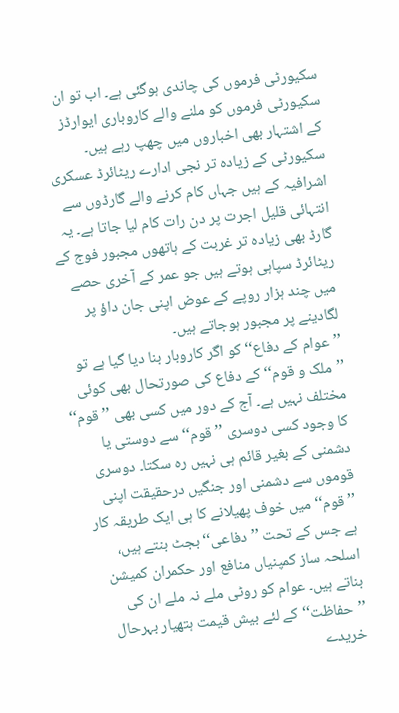سکیورٹی فرموں کی چاندی ہوگئی ہے۔ اب تو ان سکیورٹی فرموں کو ملنے والے کاروباری ایوارڈز کے اشتہار بھی اخباروں میں چھپ رہے ہیں۔ سکیورٹی کے زیادہ تر نجی ادارے ریٹائرڈ عسکری اشرافیہ کے ہیں جہاں کام کرنے والے گارڈوں سے انتہائی قلیل اجرت پر دن رات کام لیا جاتا ہے۔ یہ گارڈ بھی زیادہ تر غربت کے ہاتھوں مجبور فوج کے ریٹائرڈ سپاہی ہوتے ہیں جو عمر کے آخری حصے میں چند ہزار روپے کے عوض اپنی جان داؤ پر لگادینے پر مجبور ہوجاتے ہیں۔
’’عوام کے دفاع‘‘کو اگر کاروبار بنا دیا گیا ہے تو ’’ملک و قوم‘‘ کے دفاع کی صورتحال بھی کوئی مختلف نہیں ہے۔ آج کے دور میں کسی بھی ’’قوم‘‘ کا وجود کسی دوسری ’’قوم‘‘ سے دوستی یا دشمنی کے بغیر قائم ہی نہیں رہ سکتا۔ دوسری قوموں سے دشمنی اور جنگیں درحقیقت اپنی ’’قوم‘‘ میں خوف پھیلانے کا ہی ایک طریقہ کار ہے جس کے تحت ’’دفاعی‘‘ بجٹ بنتے ہیں، اسلحہ ساز کمپنیاں منافع اور حکمران کمیشن بناتے ہیں۔ عوام کو روٹی ملے نہ ملے ان کی ’’حفاظت‘‘ کے لئے بیش قیمت ہتھیار بہرحال خریدے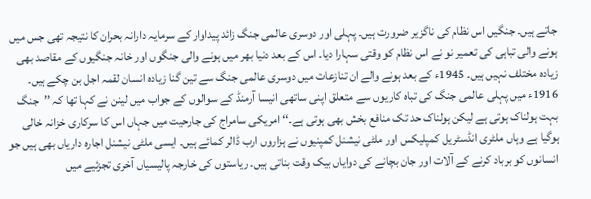جاتے ہیں۔ جنگیں اس نظام کی ناگزیر ضرورت ہیں۔ پہلی اور دوسری عالمی جنگ زائد پیداوار کے سرمایہ دارانہ بحران کا نتیجہ تھی جس میں ہونے والی تباہی کی تعمیر نو نے اس نظام کو وقتی سہارا دیا۔ اس کے بعد دنیا بھر میں ہونے والی جنگوں اور خانہ جنگیوں کے مقاصد بھی زیادہ مختلف نہیں ہیں۔ 1945ء کے بعد ہونے والے ان تنازعات میں دوسری عالمی جنگ سے تین گنا زیادہ انسان لقمہ اجل بن چکے ہیں۔
1916ء میں پہلی عالمی جنگ کی تباہ کاریوں سے متعلق اپنی ساتھی انیسا آرمنڈ کے سوالوں کے جواب میں لینن نے کہا تھا کہ ’’جنگ بہت ہولناک ہوتی ہے لیکن ہولناک حد تک منافع بخش بھی ہوتی ہے۔‘‘ امریکی سامراج کی جارحیت میں جہاں اس کا سرکاری خزانہ خالی ہوگیا ہے وہاں ملٹری انڈسٹریل کمپلیکس اور ملٹی نیشنل کمپنیوں نے ہزاروں ارب ڈالر کمائے ہیں۔ ایسی ملٹی نیشنل اجارہ داریاں بھی ہیں جو انسانوں کو برباد کرنے کے آلات اور جان بچانے کی دوایاں بیک وقت بناتی ہیں۔ ریاستوں کی خارجہ پالیسیاں آخری تجزئیے میں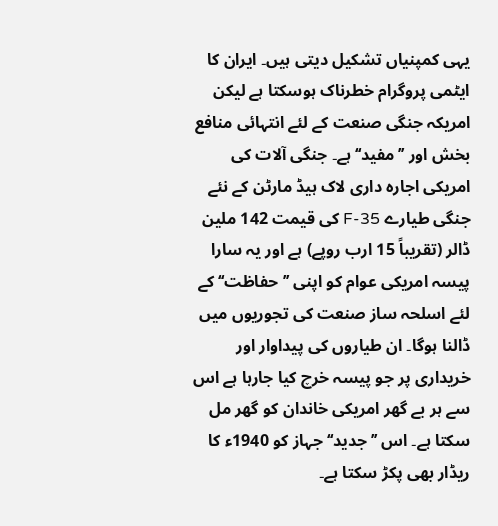یہی کمپنیاں تشکیل دیتی ہیں۔ ایران کا ایٹمی پروگرام خطرناک ہوسکتا ہے لیکن امریکہ جنگی صنعت کے لئے انتہائی منافع بخش اور ’’مفید‘‘ ہے۔ جنگی آلات کی امریکی اجارہ داری لاک ہیڈ مارٹن کے نئے جنگی طیارے F-35 کی قیمت 142 ملین ڈالر (تقریباً 15 ارب روپے) ہے اور یہ سارا پیسہ امریکی عوام کو اپنی ’’حفاظت‘‘ کے لئے اسلحہ ساز صنعت کی تجوریوں میں ڈالنا ہوگا۔ ان طیاروں کی پیداوار اور خریداری پر جو پیسہ خرچ کیا جارہا ہے اس سے ہر بے گھر امریکی خاندان کو گھر مل سکتا ہے۔ اس ’’جدید‘‘ جہاز کو 1940ء کا ریڈار بھی پکڑ سکتا ہے۔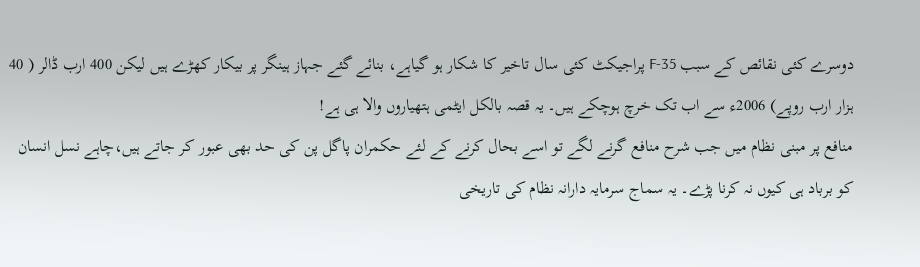دوسرے کئی نقائص کے سبب F-35 پراجیکٹ کئی سال تاخیر کا شکار ہو گیاہے، بنائے گئے جہاز ہینگر پر بیکار کھڑے ہیں لیکن 400 ارب ڈالر ( 40 ہزار ارب روپے) 2006ء سے اب تک خرچ ہوچکے ہیں۔ یہ قصہ بالکل ایٹمی ہتھیاروں والا ہی ہے!
منافع پر مبنی نظام میں جب شرح منافع گرنے لگے تو اسے بحال کرنے کے لئے حکمران پاگل پن کی حد بھی عبور کر جاتے ہیں،چاہے نسل انسان کو برباد ہی کیوں نہ کرنا پڑے۔ یہ سماج سرمایہ دارانہ نظام کی تاریخی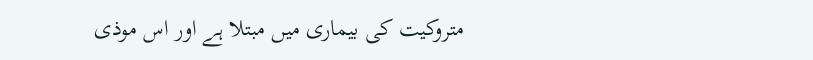متروکیت کی بیماری میں مبتلا ہے اور اس موذی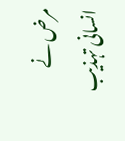مرض نے انسانی تہذیب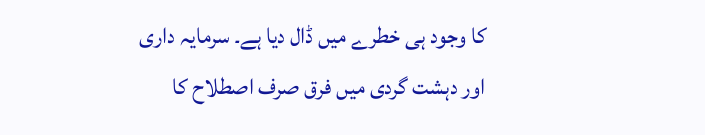کا وجود ہی خطرے میں ڈال دیا ہے۔ سرمایہ داری اور دہشت گردی میں فرق صرف اصطلاح کا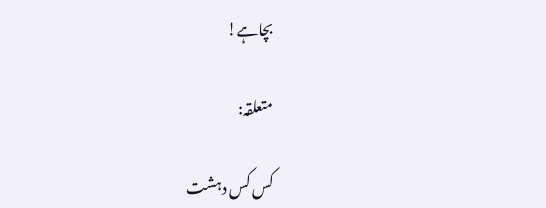بچاہے!

متعلقہ:

کس کس دہشت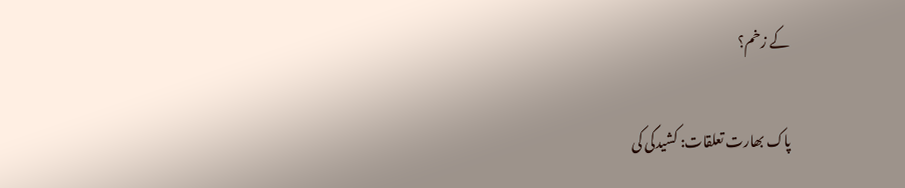کے زخم؟

پاک بھارت تعلقات: کشیدگی کی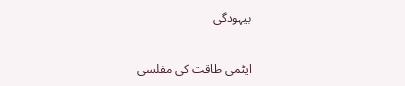بیہودگی

ایٹمی طاقت کی مفلسی